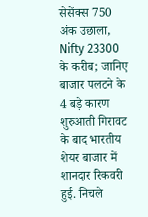सेसेंक्स 750 अंक उछाला, Nifty 23300 के करीब; जानिए बाजार पलटने के 4 बड़े कारण
शुरुआती गिरावट के बाद भारतीय शेयर बाजार में शानदार रिकवरी हुई. निचले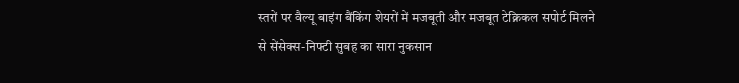स्तरों पर वैल्यू बाइंग बैंकिंग शेयरों में मजबूती और मजबूत टेक्निकल सपोर्ट मिलने से सेंसेक्स-निफ्टी सुबह का सारा नुकसान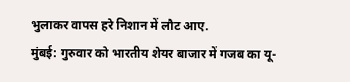भुलाकर वापस हरे निशान में लौट आए.
मुंबई: गुरुवार को भारतीय शेयर बाजार में गजब का यू-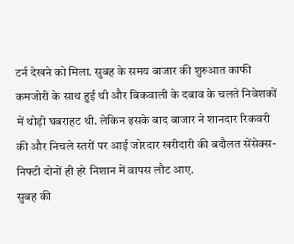टर्न देखने को मिला. सुबह के समय बाजार की शुरुआत काफी कमजोरी के साथ हुई थी और बिकवाली के दबाव के चलते निवेशकों में थोड़ी घबराहट थी. लेकिन इसके बाद बाजार ने शानदार रिकवरी की और निचले स्तरों पर आई जोरदार खरीदारी की बदौलत सेंसेक्स-निफ्टी दोनों ही हरे निशान में वापस लौट आए.
सुबह की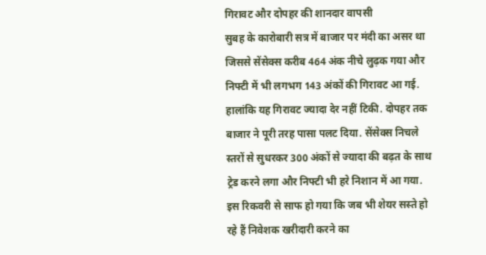गिरावट और दोपहर की शानदार वापसी
सुबह के कारोबारी सत्र में बाजार पर मंदी का असर था जिससे सेंसेक्स करीब 464 अंक नीचे लुढ़क गया और निफ्टी में भी लगभग 143 अंकों की गिरावट आ गई. हालांकि यह गिरावट ज्यादा देर नहीं टिकी. दोपहर तक बाजार ने पूरी तरह पासा पलट दिया. सेंसेक्स निचले स्तरों से सुधरकर 300 अंकों से ज्यादा की बढ़त के साथ ट्रेड करने लगा और निफ्टी भी हरे निशान में आ गया. इस रिकवरी से साफ हो गया कि जब भी शेयर सस्ते हो रहे हैं निवेशक खरीदारी करने का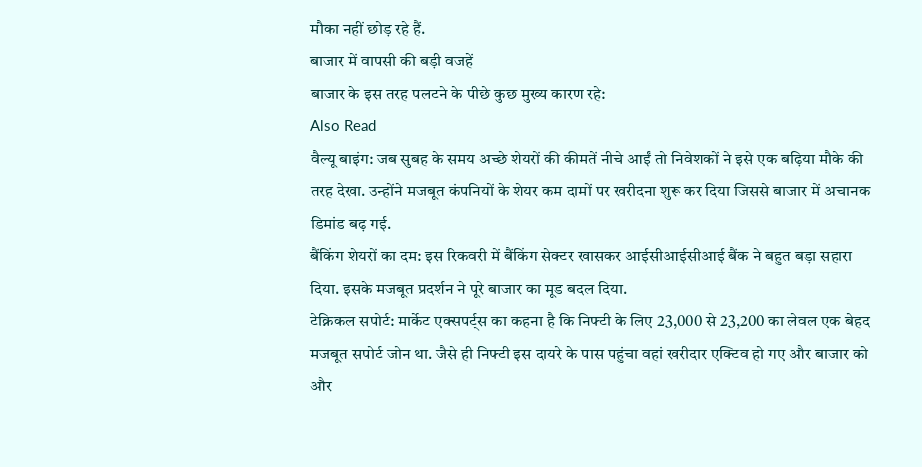मौका नहीं छोड़ रहे हैं.
बाजार में वापसी की बड़ी वजहें
बाजार के इस तरह पलटने के पीछे कुछ मुख्य कारण रहे:
Also Read
वैल्यू बाइंग: जब सुबह के समय अच्छे शेयरों की कीमतें नीचे आईं तो निवेशकों ने इसे एक बढ़िया मौके की तरह देखा. उन्होंने मजबूत कंपनियों के शेयर कम दामों पर खरीदना शुरू कर दिया जिससे बाजार में अचानक डिमांड बढ़ गई.
बैंकिंग शेयरों का दम: इस रिकवरी में बैंकिंग सेक्टर खासकर आईसीआईसीआई बैंक ने बहुत बड़ा सहारा दिया. इसके मजबूत प्रदर्शन ने पूरे बाजार का मूड बदल दिया.
टेक्निकल सपोर्ट: मार्केट एक्सपर्ट्स का कहना है कि निफ्टी के लिए 23,000 से 23,200 का लेवल एक बेहद मजबूत सपोर्ट जोन था. जैसे ही निफ्टी इस दायरे के पास पहुंचा वहां खरीदार एक्टिव हो गए और बाजार को और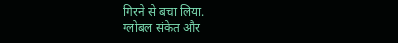गिरने से बचा लिया.
ग्लोबल संकेत और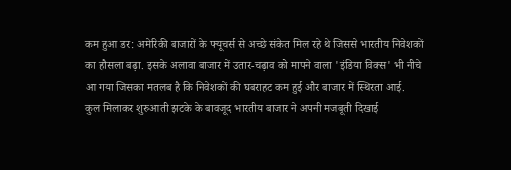कम हुआ डर: अमेरिकी बाजारों के फ्यूचर्स से अच्छे संकेत मिल रहे थे जिससे भारतीय निवेशकों का हौसला बढ़ा. इसके अलावा बाजार में उतार-चढ़ाव को मापने वाला 'इंडिया विक्स' भी नीचे आ गया जिसका मतलब है कि निवेशकों की घबराहट कम हुई और बाजार में स्थिरता आई.
कुल मिलाकर शुरुआती झटके के बावजूद भारतीय बाजार ने अपनी मजबूती दिखाई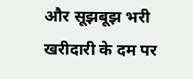और सूझबूझ भरी खरीदारी के दम पर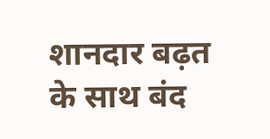शानदार बढ़त के साथ बंद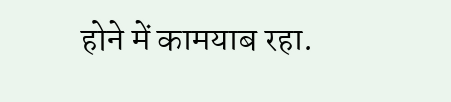होने में कामयाब रहा.